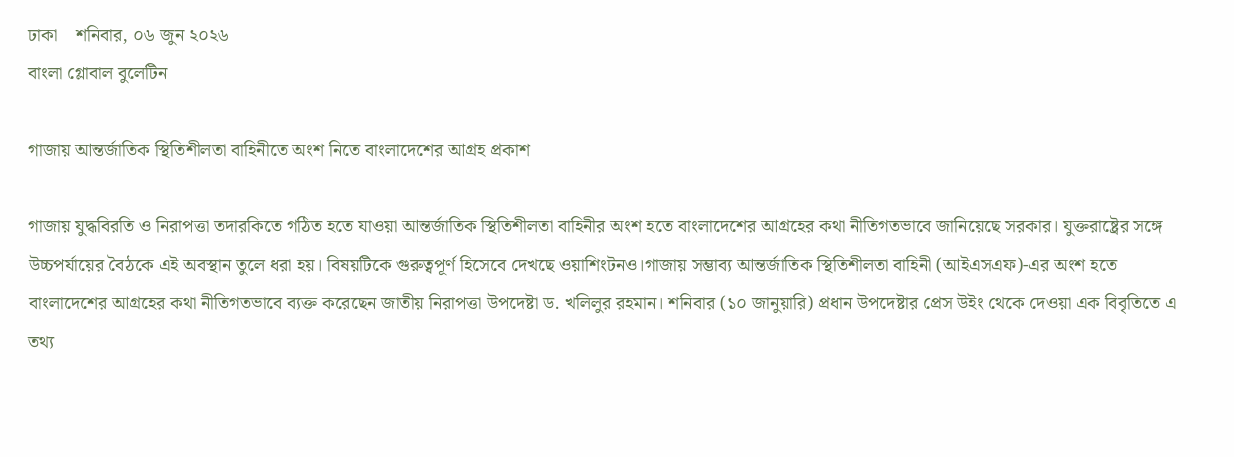ঢাকা    শনিবার, ০৬ জুন ২০২৬
বাংলা গ্লোবাল বুলেটিন

গাজায় আন্তর্জাতিক স্থিতিশীলতা বাহিনীতে অংশ নিতে বাংলাদেশের আগ্রহ প্রকাশ

গাজায় যুদ্ধবিরতি ও নিরাপত্তা তদারকিতে গঠিত হতে যাওয়া আন্তর্জাতিক স্থিতিশীলতা বাহিনীর অংশ হতে বাংলাদেশের আগ্রহের কথা নীতিগতভাবে জানিয়েছে সরকার। যুক্তরাষ্ট্রের সঙ্গে উচ্চপর্যায়ের বৈঠকে এই অবস্থান তুলে ধরা হয়। বিষয়টিকে গুরুত্বপূর্ণ হিসেবে দেখছে ওয়াশিংটনও।গাজায় সম্ভাব্য আন্তর্জাতিক স্থিতিশীলতা বাহিনী (আইএসএফ)-এর অংশ হতে বাংলাদেশের আগ্রহের কথা নীতিগতভাবে ব্যক্ত করেছেন জাতীয় নিরাপত্তা উপদেষ্টা ড. খলিলুর রহমান। শনিবার (১০ জানুয়ারি) প্রধান উপদেষ্টার প্রেস উইং থেকে দেওয়া এক বিবৃতিতে এ তথ্য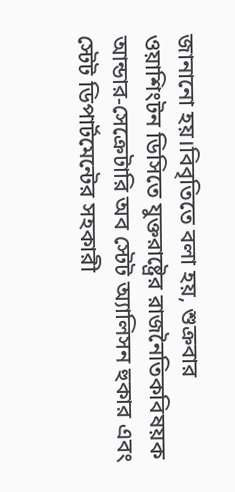জানানো হয়।বিবৃতিতে বলা হয়, শুক্রবার ওয়াশিংটন ডিসিতে যুক্তরাষ্ট্রের রাজনৈতিকবিষয়ক আন্ডার-সেক্রেটারি অব স্টেট অ্যালিসন হুকার এবং স্টেট ডিপার্টমেন্টের সহকারী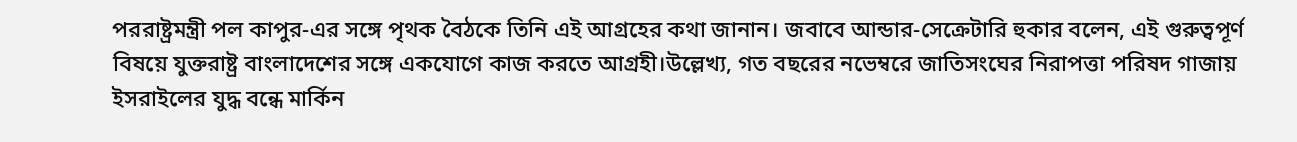পররাষ্ট্রমন্ত্রী পল কাপুর-এর সঙ্গে পৃথক বৈঠকে তিনি এই আগ্রহের কথা জানান। জবাবে আন্ডার-সেক্রেটারি হুকার বলেন, এই গুরুত্বপূর্ণ বিষয়ে যুক্তরাষ্ট্র বাংলাদেশের সঙ্গে একযোগে কাজ করতে আগ্রহী।উল্লেখ্য, গত বছরের নভেম্বরে জাতিসংঘের নিরাপত্তা পরিষদ গাজায় ইসরাইলের যুদ্ধ বন্ধে মার্কিন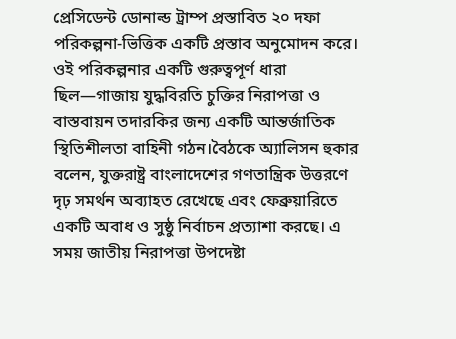প্রেসিডেন্ট ডোনাল্ড ট্রাম্প প্রস্তাবিত ২০ দফা পরিকল্পনা-ভিত্তিক একটি প্রস্তাব অনুমোদন করে। ওই পরিকল্পনার একটি গুরুত্বপূর্ণ ধারা ছিল—গাজায় যুদ্ধবিরতি চুক্তির নিরাপত্তা ও বাস্তবায়ন তদারকির জন্য একটি আন্তর্জাতিক স্থিতিশীলতা বাহিনী গঠন।বৈঠকে অ্যালিসন হুকার বলেন, যুক্তরাষ্ট্র বাংলাদেশের গণতান্ত্রিক উত্তরণে দৃঢ় সমর্থন অব্যাহত রেখেছে এবং ফেব্রুয়ারিতে একটি অবাধ ও সুষ্ঠু নির্বাচন প্রত্যাশা করছে। এ সময় জাতীয় নিরাপত্তা উপদেষ্টা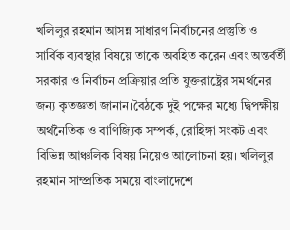খলিলুর রহমান আসন্ন সাধারণ নির্বাচনের প্রস্তুতি ও সার্বিক ব্যবস্থার বিষয়ে তাকে অবহিত করেন এবং অন্তর্বর্তী সরকার ও নির্বাচন প্রক্রিয়ার প্রতি যুক্তরাষ্ট্রের সমর্থনের জন্য কৃতজ্ঞতা জানান।বৈঠকে দুই পক্ষের মধ্যে দ্বিপক্ষীয় অর্থনৈতিক ও বাণিজ্যিক সম্পর্ক, রোহিঙ্গা সংকট এবং বিভিন্ন আঞ্চলিক বিষয় নিয়েও আলোচনা হয়। খলিলুর রহমান সাম্প্রতিক সময়ে বাংলাদেশে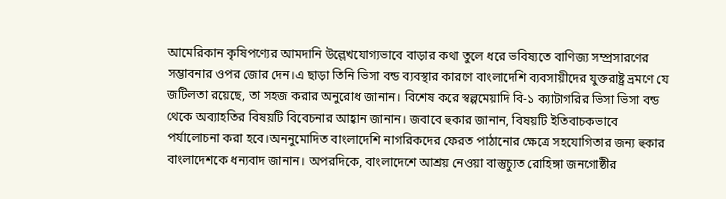আমেরিকান কৃষিপণ্যের আমদানি উল্লেখযোগ্যভাবে বাড়ার কথা তুলে ধরে ভবিষ্যতে বাণিজ্য সম্প্রসারণের সম্ভাবনার ওপর জোর দেন।এ ছাড়া তিনি ভিসা বন্ড ব্যবস্থার কারণে বাংলাদেশি ব্যবসায়ীদের যুক্তরাষ্ট্র ভ্রমণে যে জটিলতা রয়েছে, তা সহজ করার অনুরোধ জানান। বিশেষ করে স্বল্পমেয়াদি বি-১ ক্যাটাগরির ভিসা ভিসা বন্ড থেকে অব্যাহতির বিষয়টি বিবেচনার আহ্বান জানান। জবাবে হুকার জানান, বিষয়টি ইতিবাচকভাবে পর্যালোচনা করা হবে।অননুমোদিত বাংলাদেশি নাগরিকদের ফেরত পাঠানোর ক্ষেত্রে সহযোগিতার জন্য হুকার বাংলাদেশকে ধন্যবাদ জানান। অপরদিকে, বাংলাদেশে আশ্রয় নেওয়া বাস্তুচ্যুত রোহিঙ্গা জনগোষ্ঠীর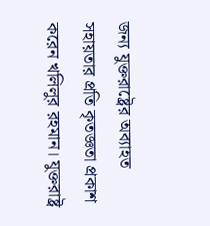জন্য যুক্তরাষ্ট্রের অব্যাহত সহায়তার প্রতি কৃতজ্ঞতা প্রকাশ করেন খলিলুর রহমান। যুক্তরাষ্ট্র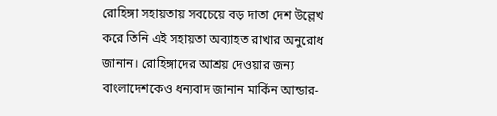রোহিঙ্গা সহায়তায় সবচেয়ে বড় দাতা দেশ উল্লেখ করে তিনি এই সহায়তা অব্যাহত রাখার অনুরোধ জানান। রোহিঙ্গাদের আশ্রয় দেওয়ার জন্য বাংলাদেশকেও ধন্যবাদ জানান মার্কিন আন্ডার-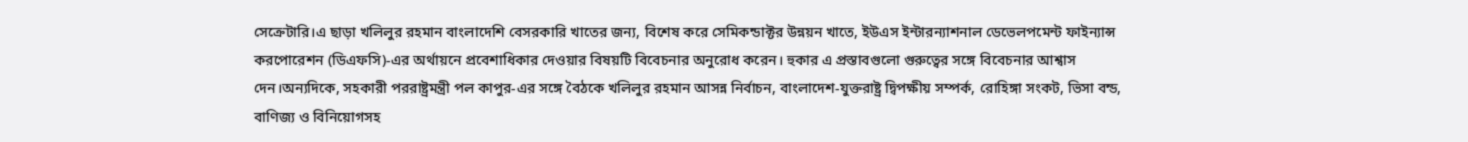সেক্রেটারি।এ ছাড়া খলিলুর রহমান বাংলাদেশি বেসরকারি খাতের জন্য, বিশেষ করে সেমিকন্ডাক্টর উন্নয়ন খাতে, ইউএস ইন্টারন্যাশনাল ডেভেলপমেন্ট ফাইন্যান্স করপোরেশন (ডিএফসি)-এর অর্থায়নে প্রবেশাধিকার দেওয়ার বিষয়টি বিবেচনার অনুরোধ করেন। হুকার এ প্রস্তাবগুলো গুরুত্বের সঙ্গে বিবেচনার আশ্বাস দেন।অন্যদিকে, সহকারী পররাষ্ট্রমন্ত্রী পল কাপুর-এর সঙ্গে বৈঠকে খলিলুর রহমান আসন্ন নির্বাচন, বাংলাদেশ-যুক্তরাষ্ট্র দ্বিপক্ষীয় সম্পর্ক, রোহিঙ্গা সংকট, ভিসা বন্ড, বাণিজ্য ও বিনিয়োগসহ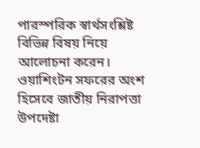পারস্পরিক স্বার্থসংশ্লিষ্ট বিভিন্ন বিষয় নিয়ে আলোচনা করেন। ওয়াশিংটন সফরের অংশ হিসেবে জাতীয় নিরাপত্তা উপদেষ্টা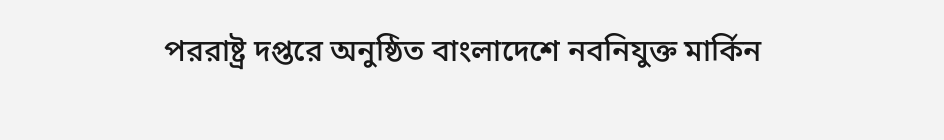পররাষ্ট্র দপ্তরে অনুষ্ঠিত বাংলাদেশে নবনিযুক্ত মার্কিন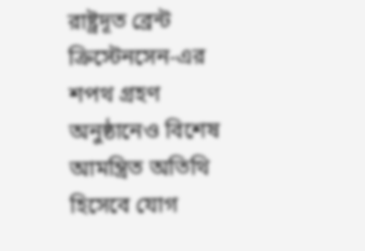রাষ্ট্রদূত ব্রেন্ট ক্রিস্টেনসেন-এর শপথ গ্রহণ অনুষ্ঠানেও বিশেষ আমন্ত্রিত অতিথি হিসেবে যোগ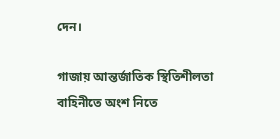দেন।

গাজায় আন্তর্জাতিক স্থিতিশীলতা বাহিনীতে অংশ নিতে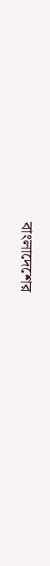বাংলাদেশের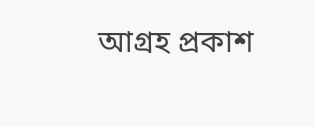আগ্রহ প্রকাশ